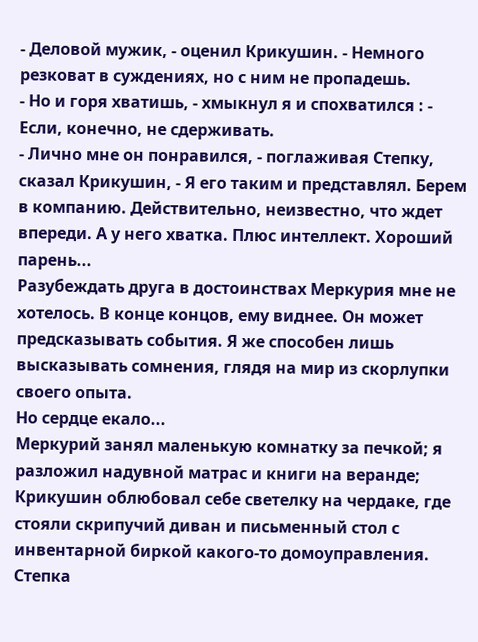- Деловой мужик, - оценил Крикушин. - Немного резковат в суждениях, но с ним не пропадешь.
- Но и горя хватишь, - хмыкнул я и спохватился : - Если, конечно, не сдерживать.
- Лично мне он понравился, - поглаживая Степку, сказал Крикушин, - Я его таким и представлял. Берем в компанию. Действительно, неизвестно, что ждет впереди. А у него хватка. Плюс интеллект. Хороший парень...
Разубеждать друга в достоинствах Меркурия мне не хотелось. В конце концов, ему виднее. Он может предсказывать события. Я же способен лишь высказывать сомнения, глядя на мир из скорлупки своего опыта.
Но сердце екало...
Меркурий занял маленькую комнатку за печкой; я разложил надувной матрас и книги на веранде; Крикушин облюбовал себе светелку на чердаке, где стояли скрипучий диван и письменный стол с инвентарной биркой какого-то домоуправления.
Степка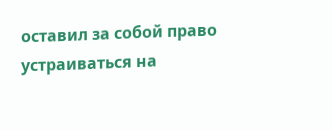оставил за собой право устраиваться на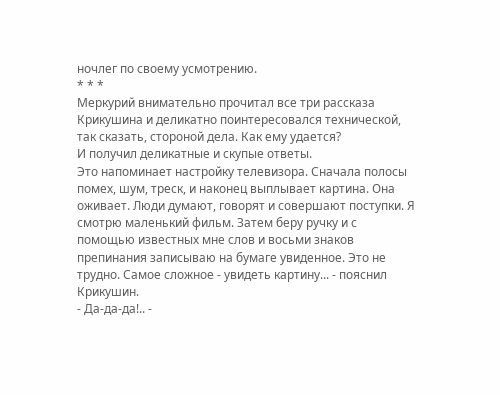ночлег по своему усмотрению.
* * *
Меркурий внимательно прочитал все три рассказа Крикушина и деликатно поинтересовался технической, так сказать, стороной дела. Как ему удается?
И получил деликатные и скупые ответы.
Это напоминает настройку телевизора. Сначала полосы помех, шум, треск, и наконец выплывает картина. Она оживает. Люди думают, говорят и совершают поступки. Я смотрю маленький фильм. Затем беру ручку и с помощью известных мне слов и восьми знаков препинания записываю на бумаге увиденное. Это не трудно. Самое сложное - увидеть картину... - пояснил Крикушин.
- Да-да-да!.. -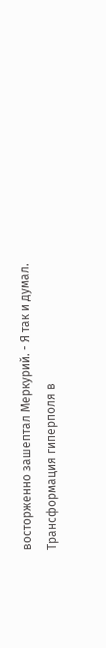восторженно зашептал Меркурий. - Я так и думал. Трансформация гиперполя в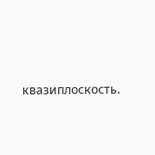квазиплоскость.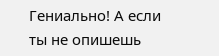Гениально! А если ты не опишешь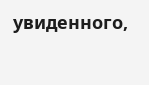увиденного,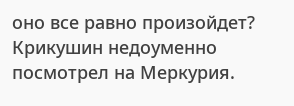оно все равно произойдет?
Крикушин недоуменно посмотрел на Меркурия.